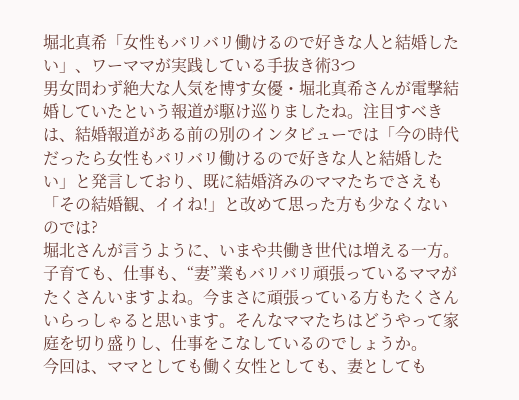堀北真希「女性もバリバリ働けるので好きな人と結婚したい」、ワーママが実践している手抜き術3つ
男女問わず絶大な人気を博す女優・堀北真希さんが電撃結婚していたという報道が駆け巡りましたね。注目すべきは、結婚報道がある前の別のインタビューでは「今の時代だったら女性もバリバリ働けるので好きな人と結婚したい」と発言しており、既に結婚済みのママたちでさえも「その結婚観、イイね!」と改めて思った方も少なくないのでは?
堀北さんが言うように、いまや共働き世代は増える一方。子育ても、仕事も、“妻”業もバリバリ頑張っているママがたくさんいますよね。今まさに頑張っている方もたくさんいらっしゃると思います。そんなママたちはどうやって家庭を切り盛りし、仕事をこなしているのでしょうか。
今回は、ママとしても働く女性としても、妻としても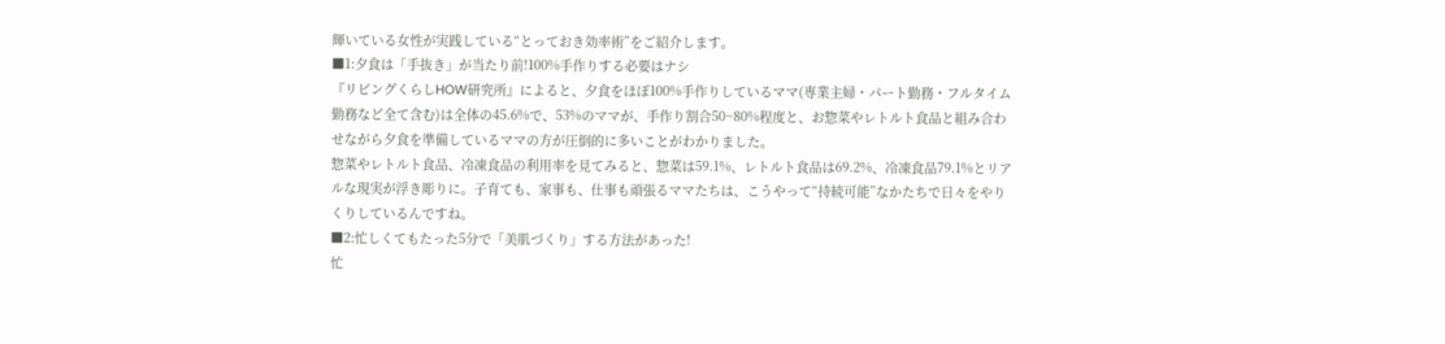輝いている女性が実践している“とっておき効率術”をご紹介します。
■1:夕食は「手抜き」が当たり前!100%手作りする必要はナシ
『リビングくらしHOW研究所』によると、夕食をほぼ100%手作りしているママ(専業主婦・パート勤務・フルタイム勤務など全て含む)は全体の45.6%で、53%のママが、手作り割合50~80%程度と、お惣菜やレトルト食品と組み合わせながら夕食を準備しているママの方が圧倒的に多いことがわかりました。
惣菜やレトルト食品、冷凍食品の利用率を見てみると、惣菜は59.1%、レトルト食品は69.2%、冷凍食品79.1%とリアルな現実が浮き彫りに。子育ても、家事も、仕事も頑張るママたちは、こうやって“持続可能”なかたちで日々をやりくりしているんですね。
■2:忙しくてもたった5分で「美肌づくり」する方法があった!
忙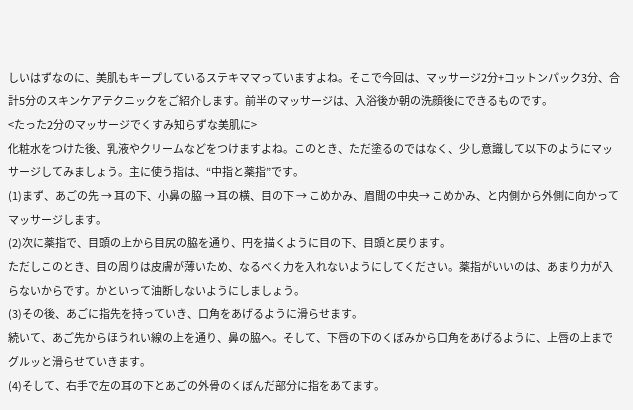しいはずなのに、美肌もキープしているステキママっていますよね。そこで今回は、マッサージ2分+コットンパック3分、合計5分のスキンケアテクニックをご紹介します。前半のマッサージは、入浴後か朝の洗顔後にできるものです。
<たった2分のマッサージでくすみ知らずな美肌に>
化粧水をつけた後、乳液やクリームなどをつけますよね。このとき、ただ塗るのではなく、少し意識して以下のようにマッサージしてみましょう。主に使う指は、“中指と薬指”です。
(1)まず、あごの先 → 耳の下、小鼻の脇 → 耳の横、目の下 → こめかみ、眉間の中央→ こめかみ、と内側から外側に向かってマッサージします。
(2)次に薬指で、目頭の上から目尻の脇を通り、円を描くように目の下、目頭と戻ります。
ただしこのとき、目の周りは皮膚が薄いため、なるべく力を入れないようにしてください。薬指がいいのは、あまり力が入らないからです。かといって油断しないようにしましょう。
(3)その後、あごに指先を持っていき、口角をあげるように滑らせます。
続いて、あご先からほうれい線の上を通り、鼻の脇へ。そして、下唇の下のくぼみから口角をあげるように、上唇の上までグルッと滑らせていきます。
(4)そして、右手で左の耳の下とあごの外骨のくぼんだ部分に指をあてます。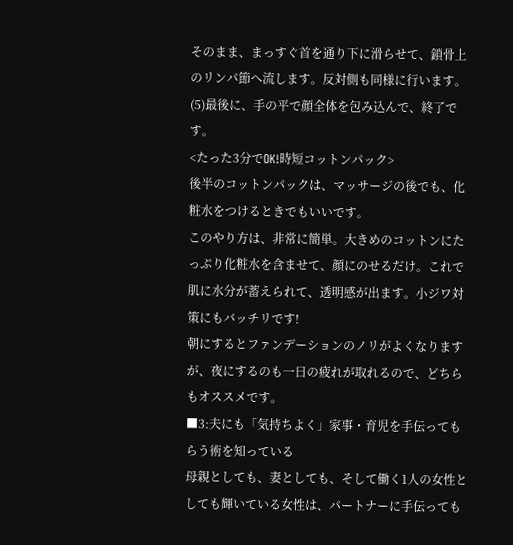そのまま、まっすぐ首を通り下に滑らせて、鎖骨上のリンパ節へ流します。反対側も同様に行います。
(5)最後に、手の平で顔全体を包み込んで、終了です。
<たった3分でOK!時短コットンパック>
後半のコットンパックは、マッサージの後でも、化粧水をつけるときでもいいです。
このやり方は、非常に簡単。大きめのコットンにたっぷり化粧水を含ませて、顔にのせるだけ。これで肌に水分が蓄えられて、透明感が出ます。小ジワ対策にもバッチリです!
朝にするとファンデーションのノリがよくなりますが、夜にするのも一日の疲れが取れるので、どちらもオススメです。
■3:夫にも「気持ちよく」家事・育児を手伝ってもらう術を知っている
母親としても、妻としても、そして働く1人の女性としても輝いている女性は、パートナーに手伝っても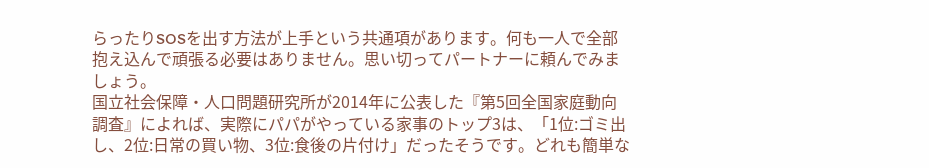らったりSOSを出す方法が上手という共通項があります。何も一人で全部抱え込んで頑張る必要はありません。思い切ってパートナーに頼んでみましょう。
国立社会保障・人口問題研究所が2014年に公表した『第5回全国家庭動向調査』によれば、実際にパパがやっている家事のトップ3は、「1位:ゴミ出し、2位:日常の買い物、3位:食後の片付け」だったそうです。どれも簡単な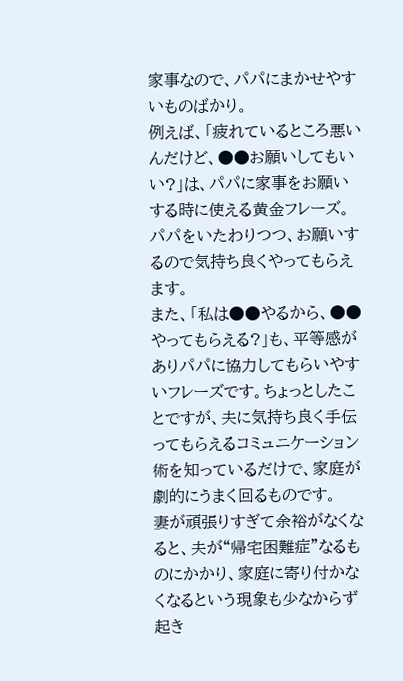家事なので、パパにまかせやすいものばかり。
例えば、「疲れているところ悪いんだけど、●●お願いしてもいい?」は、パパに家事をお願いする時に使える黄金フレーズ。パパをいたわりつつ、お願いするので気持ち良くやってもらえます。
また、「私は●●やるから、●●やってもらえる?」も、平等感がありパパに協力してもらいやすいフレーズです。ちょっとしたことですが、夫に気持ち良く手伝ってもらえるコミュニケーション術を知っているだけで、家庭が劇的にうまく回るものです。
妻が頑張りすぎて余裕がなくなると、夫が“帰宅困難症”なるものにかかり、家庭に寄り付かなくなるという現象も少なからず起き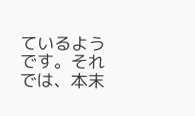ているようです。それでは、本末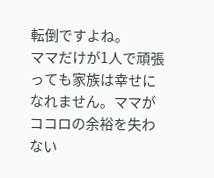転倒ですよね。
ママだけが1人で頑張っても家族は幸せになれません。ママがココロの余裕を失わない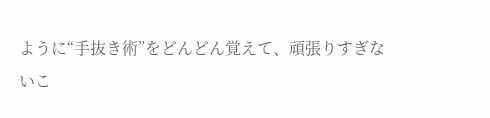ように“手抜き術”をどんどん覚えて、頑張りすぎないこ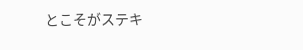とこそがステキ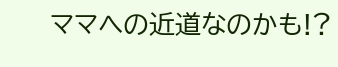ママへの近道なのかも!?